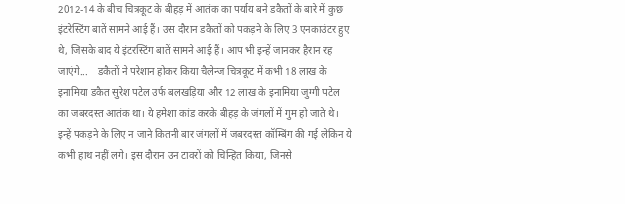2012-14 के बीच चित्रकूट के बीहड़ में आतंक का पर्याय बने डकैतों के बारे में कुछ इंटरेस्टिंग बातें सामने आई हैं। उस दौरान डकैतों को पकड़ने के लिए 3 एनकाउंटर हुए थे, जिसके बाद ये इंटरस्टिंग बातें सामने आई हैं। आप भी इन्हें जानकर हैरान रह जाएंगे...    डकैतों ने परेशान होकर किया चैलेन्ज चित्रकूट में कभी 18 लाख के इनामिया डकैत सुरेश पटेल उर्फ बलखड़िया और 12 लाख के इनामिया जुग्गी पटेल का जबरदस्त आतंक था। ये हमेशा कांड करके बीहड़ के जंगलों में गुम हो जाते थे। इन्हें पकड़ने के लिए न जाने कितनी बार जंगलों में जबरदस्त कॉम्बिंग की गई लेकिन ये कभी हाथ नहीं लगे। इस दौरान उन टावरों को चिन्हित किया, जिनसे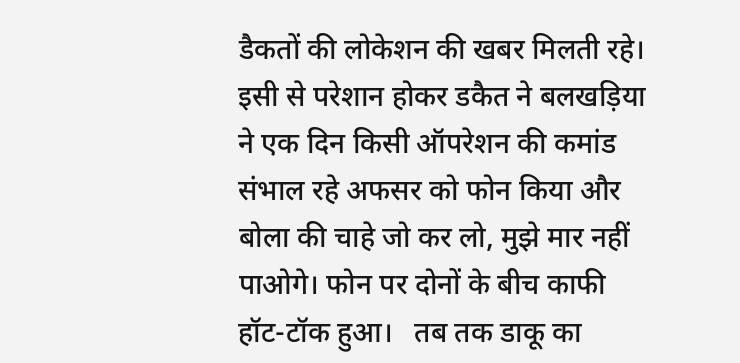डैकतों की लोकेशन की खबर मिलती रहे। इसी से परेशान होकर डकैत ने बलखड़िया ने एक दिन किसी ऑपरेशन की कमांड संभाल रहे अफसर को फोन किया और बोला की चाहे जो कर लो, मुझे मार नहीं पाओगे। फोन पर दोनों के बीच काफी हॉट-टॉक हुआ।   तब तक डाकू का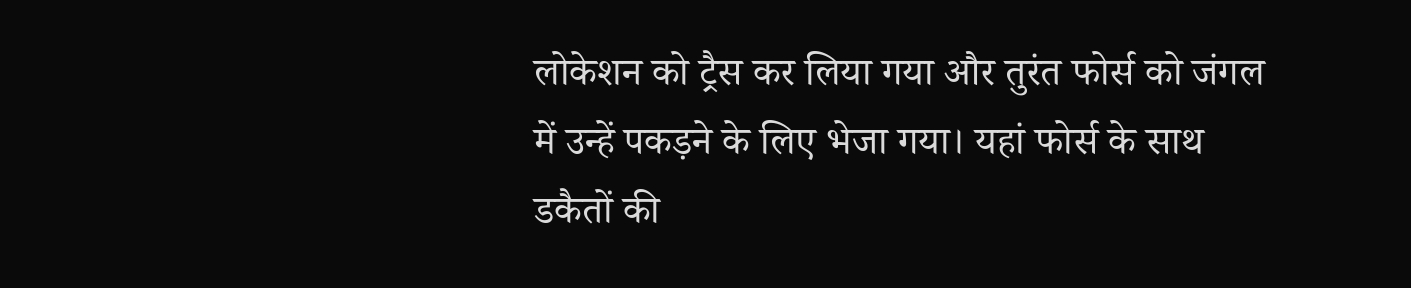लोकेशन को ट्रैस कर लिया गया और तुरंत फोर्स को जंगल में उन्हें पकड़ने के लिए भेजा गया। यहां फोर्स के साथ डकैतों की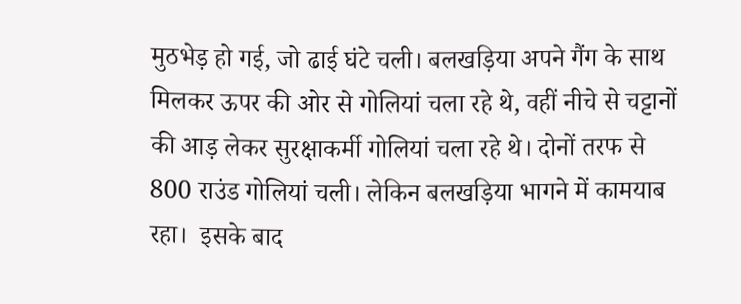मुठभेड़ हो गई, जो ढाई घंटे चली। बलखड़िया अपने गैंग के साथ मिलकर ऊपर की ओर से गोलियां चला रहे थे, वहीं नीचे से चट्टानों की आड़ लेकर सुरक्षाकर्मी गोलियां चला रहे थे। दोनों तरफ से 800 राउंड गोलियां चली। लेकिन बलखड़िया भागने में कामयाब रहा।  इसके बाद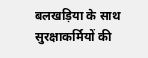बलखड़िया के साथ सुरक्षाकर्मियों की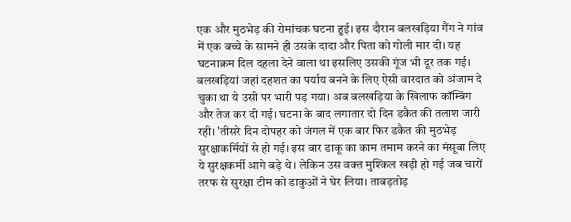एक और मुठभेड़ की रोमांचक घटना हुई। इस दौरान बलखड़िया गैंग ने गांव में एक बच्चे के सामने ही उसके दादा और पिता को गोली मार दी। यह घटनाक्रम दिल दहला देने वाला था इसलिए उसकी गूंज भी दूर तक गई। बलखड़ियां जहां दहशत का पर्याय बनने के लिए ऐसी वारदात को अंजाम दे चुका था ये उसी पर भारी पड़ गया। अब बलखड़िया के खिलाफ कॉम्बिंग और तेज कर दी गई। घटना के बाद लगातार दो दिन डकैत की तलाश जारी रही। 'तीसरे दिन दोपहर को जंगल में एक बार फिर डकैत की मुठभेड़ सुरक्षाकर्मियों से हो गई। इस बार डाकू का काम तमाम करने का मंसूबा लिए ये सुरक्षकर्मी आगे बड़े थे। लेकिन उस वक्त मुश्किल खड़ी हो गई जब चारों तरफ से सुरक्षा टीम को डाकुओं ने घेर लिया। ताबड़तोड़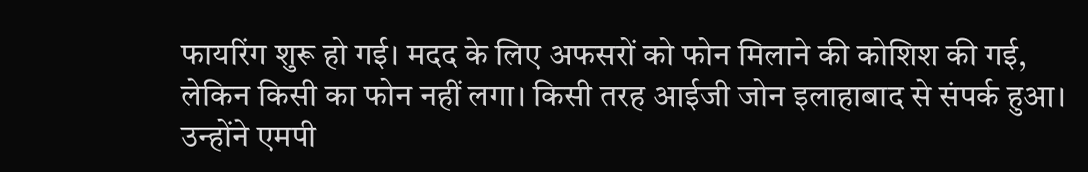फायरिंग शुरू हो गई। मदद के लिए अफसरों को फोन मिलाने की कोशिश की गई, लेकिन किसी का फोन नहीं लगा। किसी तरह आईजी जोन इलाहाबाद से संपर्क हुआ। उन्होंने एमपी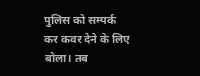पुलिस को सम्पर्क कर कवर देने के लिए बोला। तब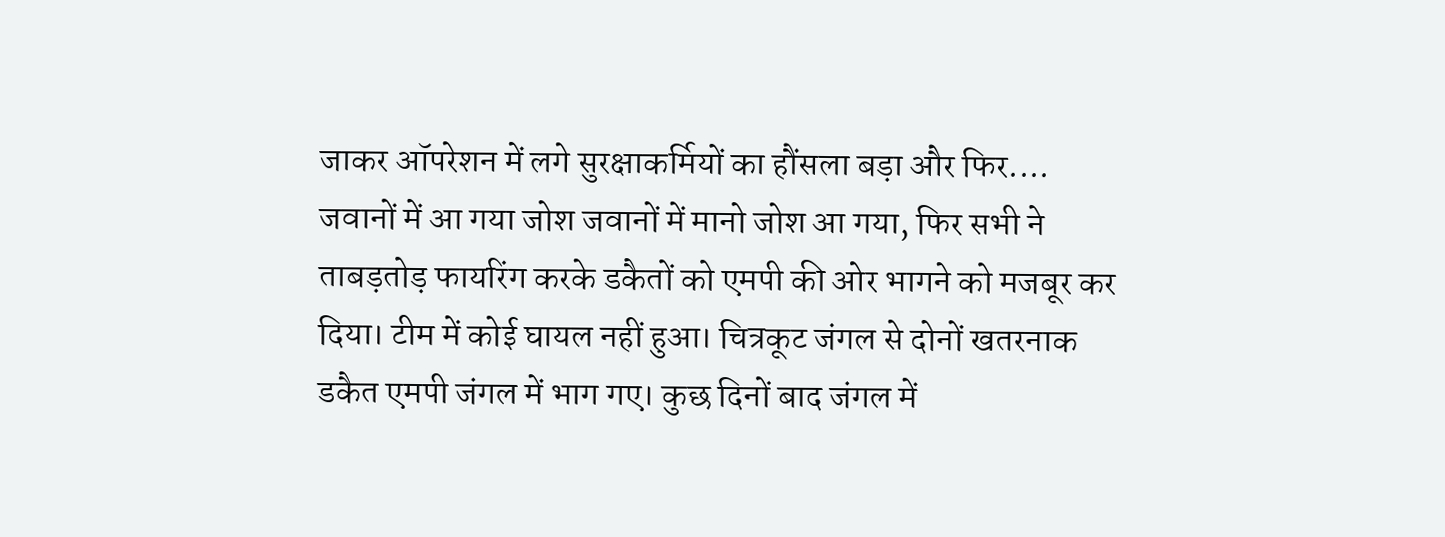जाकर ऑपरेशन में लगे सुरक्षाकर्मियों का हौंसला बड़ा और फिर....   जवानों में आ गया जोश जवानों में मानो जोश आ गया, फिर सभी ने ताबड़तोड़ फायरिंग करके डकैतों को एमपी की ओर भागने को मजबूर कर दिया। टीम में कोई घायल नहीं हुआ। चित्रकूट जंगल से दोनों खतरनाक डकैत एमपी जंगल में भाग गए। कुछ दिनों बाद जंगल में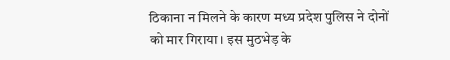ठिकाना न मिलने के कारण मध्य प्रदेश पुलिस ने दोनों को मार गिराया। इस मुठभेड़ के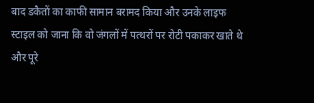बाद डकैतों का काफी सामान बरामद किया और उनके लाइफ स्टाइल को जाना कि वो जंगलों में पत्थरों पर रोटी पकाकर खाते थे और पूरे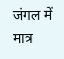जंगल में मात्र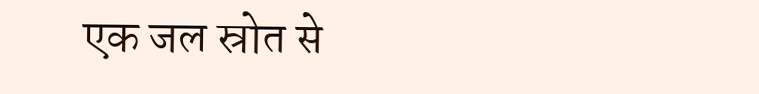एक जल स्रोत से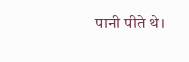पानी पीते थे।